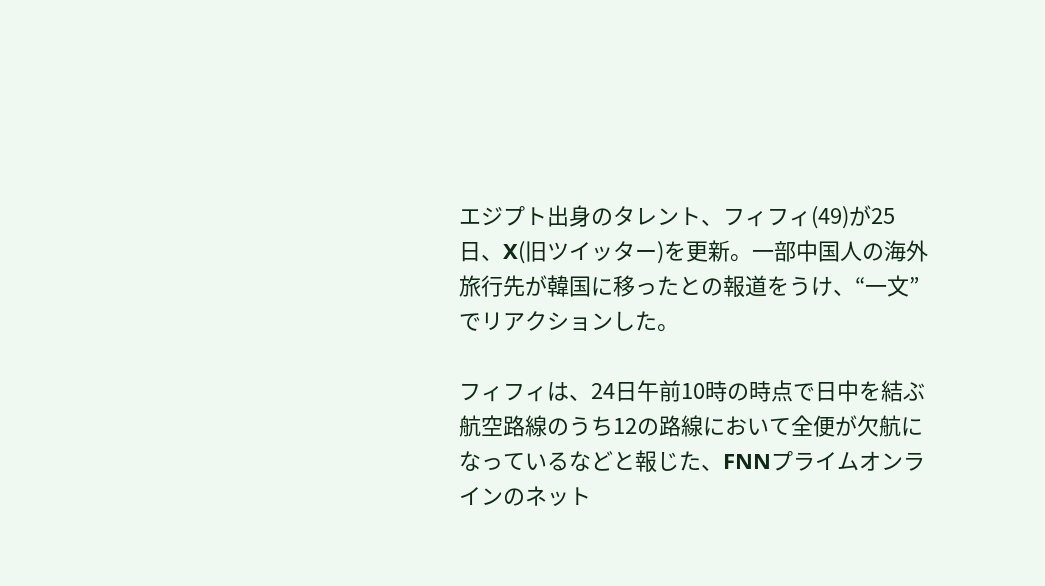エジプト出身のタレント、フィフィ(49)が25日、X(旧ツイッター)を更新。一部中国人の海外旅行先が韓国に移ったとの報道をうけ、“一文”でリアクションした。

フィフィは、24日午前10時の時点で日中を結ぶ航空路線のうち12の路線において全便が欠航になっているなどと報じた、FNNプライムオンラインのネット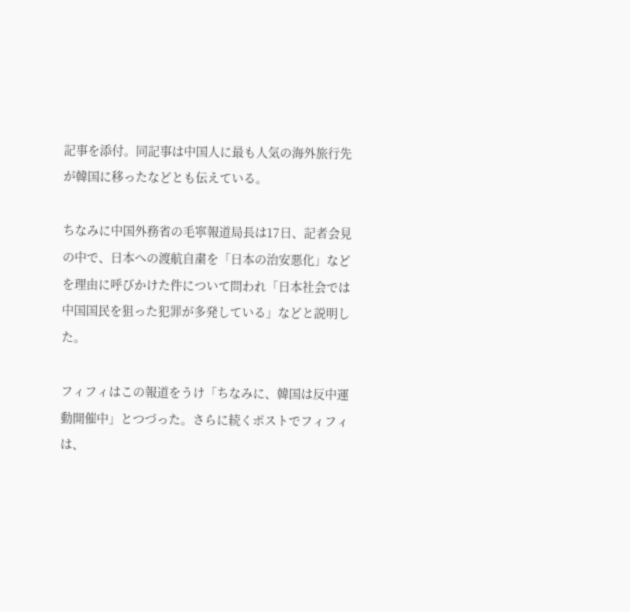記事を添付。同記事は中国人に最も人気の海外旅行先が韓国に移ったなどとも伝えている。

ちなみに中国外務省の毛寧報道局長は17日、記者会見の中で、日本への渡航自粛を「日本の治安悪化」などを理由に呼びかけた件について問われ「日本社会では中国国民を狙った犯罪が多発している」などと説明した。

フィフィはこの報道をうけ「ちなみに、韓国は反中運動開催中」とつづった。さらに続くポストでフィフィは、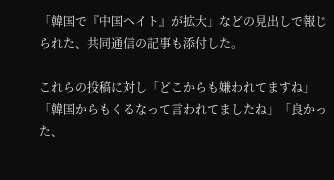「韓国で『中国ヘイト』が拡大」などの見出しで報じられた、共同通信の記事も添付した。

これらの投稿に対し「どこからも嫌われてますね」「韓国からもくるなって言われてましたね」「良かった、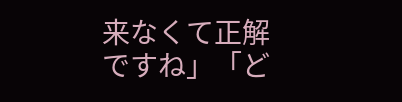来なくて正解ですね」「ど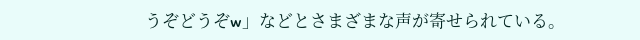うぞどうぞw」などとさまざまな声が寄せられている。